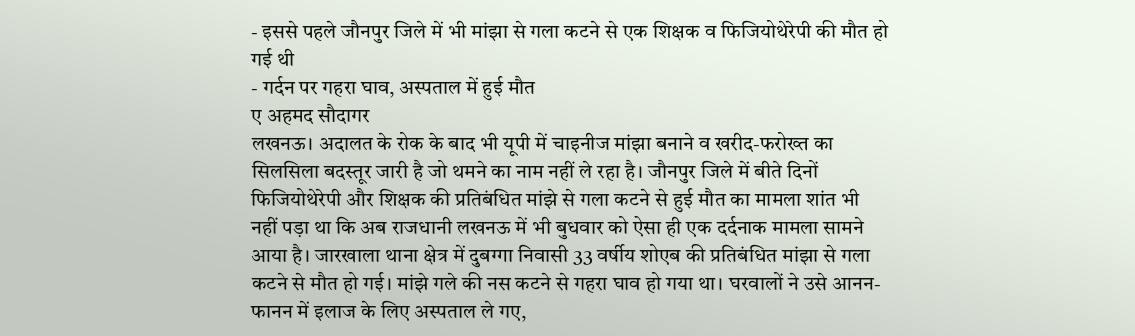- इससे पहले जौनपुर जिले में भी मांझा से गला कटने से एक शिक्षक व फिजियोथेरेपी की मौत हो गई थी
- गर्दन पर गहरा घाव, अस्पताल में हुई मौत
ए अहमद सौदागर
लखनऊ। अदालत के रोक के बाद भी यूपी में चाइनीज मांझा बनाने व खरीद-फरोख्त का सिलसिला बदस्तूर जारी है जो थमने का नाम नहीं ले रहा है। जौनपुर जिले में बीते दिनों फिजियोथेरेपी और शिक्षक की प्रतिबंधित मांझे से गला कटने से हुई मौत का मामला शांत भी नहीं पड़ा था कि अब राजधानी लखनऊ में भी बुधवार को ऐसा ही एक दर्दनाक मामला सामने आया है। जारखाला थाना क्षेत्र में दुबग्गा निवासी 33 वर्षीय शोएब की प्रतिबंधित मांझा से गला कटने से मौत हो गई। मांझे गले की नस कटने से गहरा घाव हो गया था। घरवालों ने उसे आनन-फानन में इलाज के लिए अस्पताल ले गए,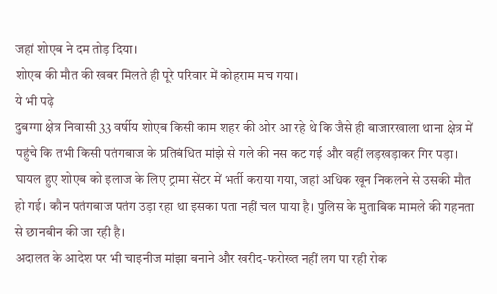जहां शोएब ने दम तोड़ दिया।
शोएब की मौत की खबर मिलते ही पूरे परिवार में कोहराम मच गया।
ये भी पढ़े
दुबग्गा क्षेत्र निवासी 33 वर्षीय शोएब किसी काम शहर की ओर आ रहे थे कि जैसे ही बाजारखाला थाना क्षेत्र में पहुंचे कि तभी किसी पतंगबाज के प्रतिबंधित मांझे से गले की नस कट गई और वहीं लड़खड़ाकर गिर पड़ा। घायल हुए शोएब को इलाज के लिए ट्रामा सेंटर में भर्ती कराया गया, जहां अधिक खून निकलने से उसकी मौत हो गई। कौन पतंगबाज पतंग उड़ा रहा था इसका पता नहीं चल पाया है। पुलिस के मुताबिक मामले की गहनता से छानबीन की जा रही है।
अदालत के आदेश पर भी चाइनीज मांझा बनाने और खरीद-फरोख्त नहीं लग पा रही रोक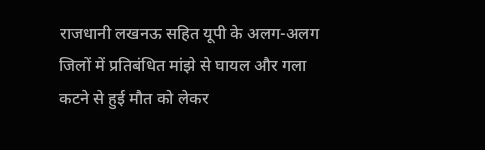राजधानी लखनऊ सहित यूपी के अलग-अलग जिलों में प्रतिबंधित मांझे से घायल और गला कटने से हुई मौत को लेकर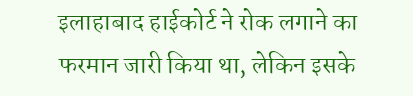इलाहाबाद हाईकोर्ट ने रोक लगाने का फरमान जारी किया था, लेकिन इसके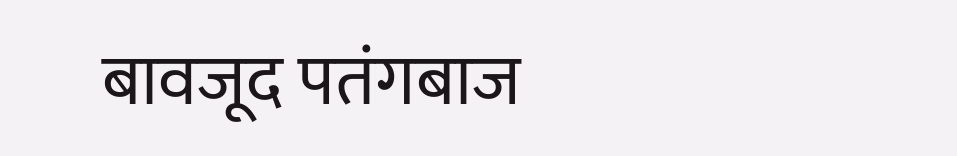बावजूद पतंगबाज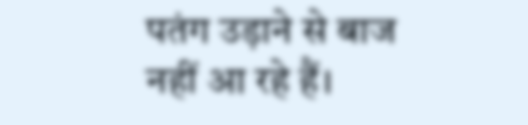पतंग उड़ाने से बाज नहीं आ रहे हैं।